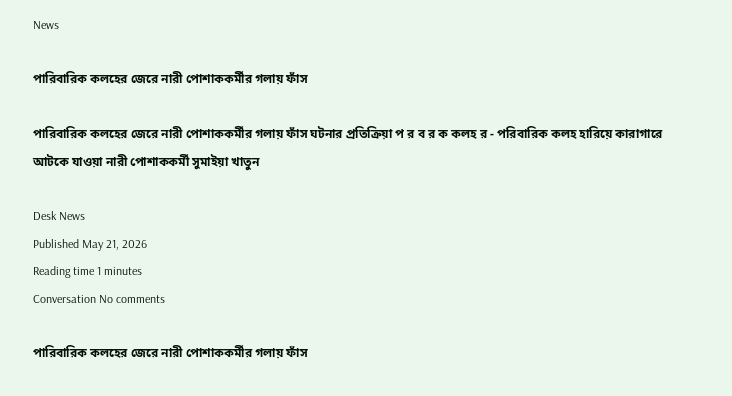News

পারিবারিক কলহের জেরে নারী পোশাককর্মীর গলায় ফাঁস

পারিবারিক কলহের জেরে নারী পোশাককর্মীর গলায় ফাঁস ঘটনার প্রতিক্রিয়া প র ব র ক কলহ র - পরিবারিক কলহ হারিয়ে কারাগারে আটকে যাওয়া নারী পোশাককর্মী সুমাইয়া খাতুন

Desk News
Published May 21, 2026
Reading time 1 minutes
Conversation No comments

পারিবারিক কলহের জেরে নারী পোশাককর্মীর গলায় ফাঁস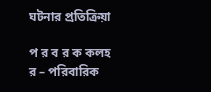ঘটনার প্রতিক্রিয়া

প র ব র ক কলহ র – পরিবারিক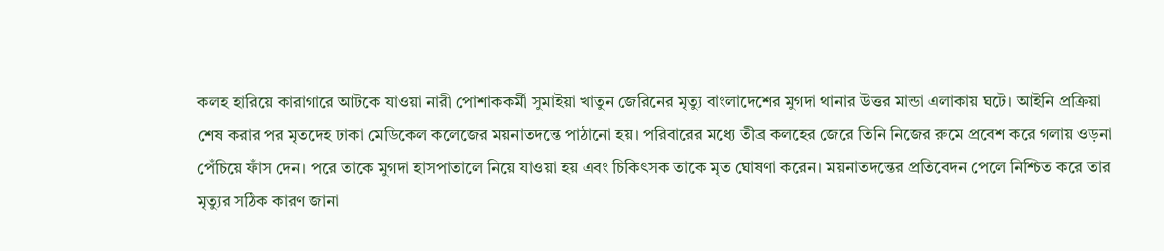কলহ হারিয়ে কারাগারে আটকে যাওয়া নারী পোশাককর্মী সুমাইয়া খাতুন জেরিনের মৃত্যু বাংলাদেশের মুগদা থানার উত্তর মান্ডা এলাকায় ঘটে। আইনি প্রক্রিয়া শেষ করার পর মৃতদেহ ঢাকা মেডিকেল কলেজের ময়নাতদন্তে পাঠানো হয়। পরিবারের মধ্যে তীব্র কলহের জেরে তিনি নিজের রুমে প্রবেশ করে গলায় ওড়না পেঁচিয়ে ফাঁস দেন। পরে তাকে মুগদা হাসপাতালে নিয়ে যাওয়া হয় এবং চিকিৎসক তাকে মৃত ঘোষণা করেন। ময়নাতদন্তের প্রতিবেদন পেলে নিশ্চিত করে তার মৃত্যুর সঠিক কারণ জানা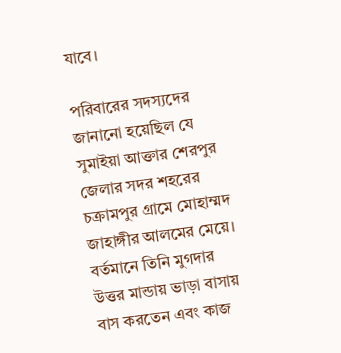যাবে।

পরিবারের সদস্যদের জানানো হয়েছিল যে সুমাইয়া আক্তার শেরপুর জেলার সদর শহরের চক্রামপুর গ্রামে মোহাম্মদ জাহাঙ্গীর আলমের মেয়ে। বর্তমানে তিনি মুগদার উত্তর মান্ডায় ভাড়া বাসায় বাস করতেন এবং কাজ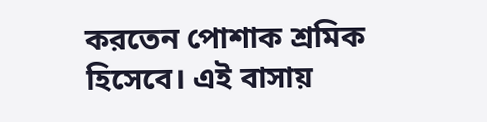করতেন পোশাক শ্রমিক হিসেবে। এই বাসায়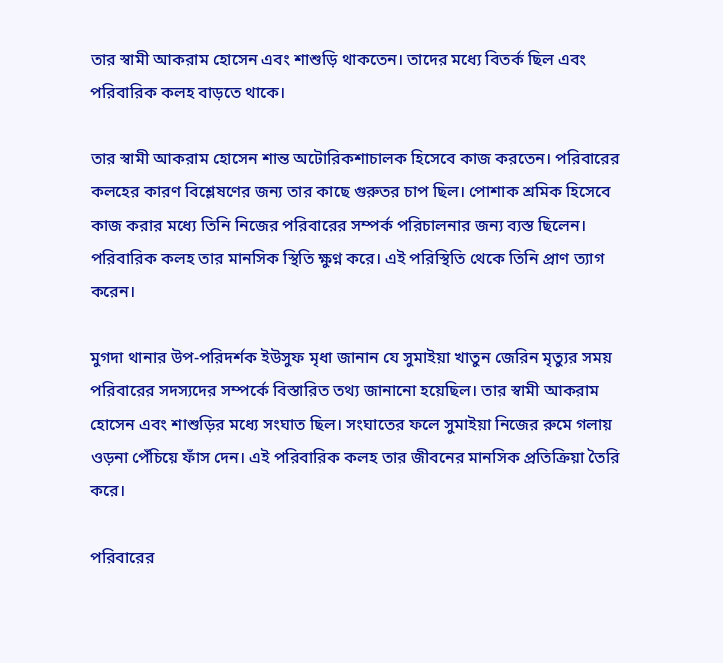তার স্বামী আকরাম হোসেন এবং শাশুড়ি থাকতেন। তাদের মধ্যে বিতর্ক ছিল এবং পরিবারিক কলহ বাড়তে থাকে।

তার স্বামী আকরাম হোসেন শান্ত অটোরিকশাচালক হিসেবে কাজ করতেন। পরিবারের কলহের কারণ বিশ্লেষণের জন্য তার কাছে গুরুতর চাপ ছিল। পোশাক শ্রমিক হিসেবে কাজ করার মধ্যে তিনি নিজের পরিবারের সম্পর্ক পরিচালনার জন্য ব্যস্ত ছিলেন। পরিবারিক কলহ তার মানসিক স্থিতি ক্ষুণ্ন করে। এই পরিস্থিতি থেকে তিনি প্রাণ ত্যাগ করেন।

মুগদা থানার উপ-পরিদর্শক ইউসুফ মৃধা জানান যে সুমাইয়া খাতুন জেরিন মৃত্যুর সময় পরিবারের সদস্যদের সম্পর্কে বিস্তারিত তথ্য জানানো হয়েছিল। তার স্বামী আকরাম হোসেন এবং শাশুড়ির মধ্যে সংঘাত ছিল। সংঘাতের ফলে সুমাইয়া নিজের রুমে গলায় ওড়না পেঁচিয়ে ফাঁস দেন। এই পরিবারিক কলহ তার জীবনের মানসিক প্রতিক্রিয়া তৈরি করে।

পরিবারের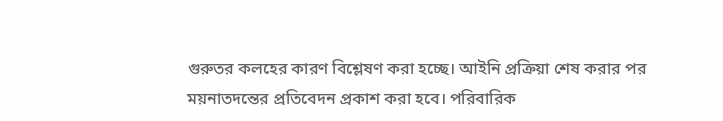গুরুতর কলহের কারণ বিশ্লেষণ করা হচ্ছে। আইনি প্রক্রিয়া শেষ করার পর ময়নাতদন্তের প্রতিবেদন প্রকাশ করা হবে। পরিবারিক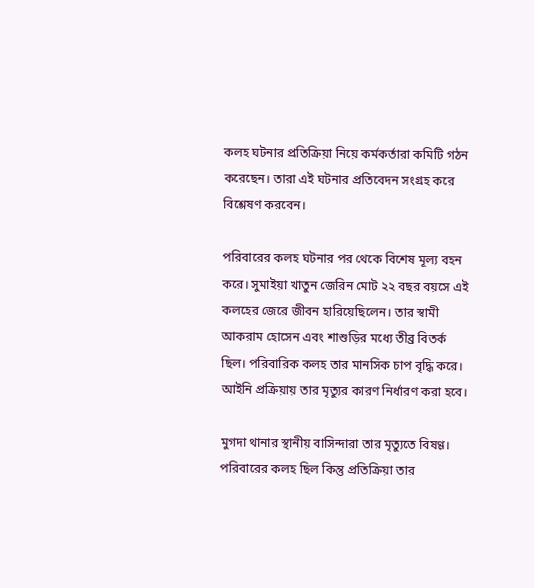কলহ ঘটনার প্রতিক্রিয়া নিয়ে কর্মকর্তারা কমিটি গঠন করেছেন। তারা এই ঘটনার প্রতিবেদন সংগ্রহ করে বিশ্লেষণ করবেন।

পরিবারের কলহ ঘটনার পর থেকে বিশেষ মূল্য বহন করে। সুমাইয়া খাতুন জেরিন মোট ২২ বছর বয়সে এই কলহের জেরে জীবন হারিয়েছিলেন। তার স্বামী আকরাম হোসেন এবং শাশুড়ির মধ্যে তীব্র বিতর্ক ছিল। পরিবারিক কলহ তার মানসিক চাপ বৃদ্ধি করে। আইনি প্রক্রিয়ায় তার মৃত্যুর কারণ নির্ধারণ করা হবে।

মুগদা থানার স্থানীয় বাসিন্দারা তার মৃত্যুতে বিষণ্ণ। পরিবারের কলহ ছিল কিন্তু প্রতিক্রিয়া তার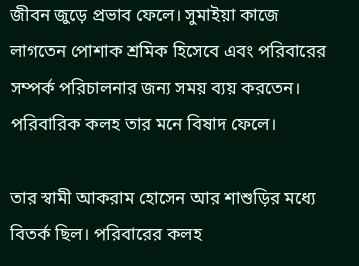জীবন জুড়ে প্রভাব ফেলে। সুমাইয়া কাজে লাগতেন পোশাক শ্রমিক হিসেবে এবং পরিবারের সম্পর্ক পরিচালনার জন্য সময় ব্যয় করতেন। পরিবারিক কলহ তার মনে বিষাদ ফেলে।

তার স্বামী আকরাম হোসেন আর শাশুড়ির মধ্যে বিতর্ক ছিল। পরিবারের কলহ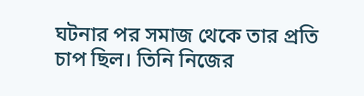ঘটনার পর সমাজ থেকে তার প্রতি চাপ ছিল। তিনি নিজের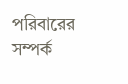পরিবারের সম্পর্ক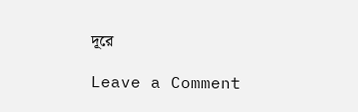দূরে

Leave a Comment